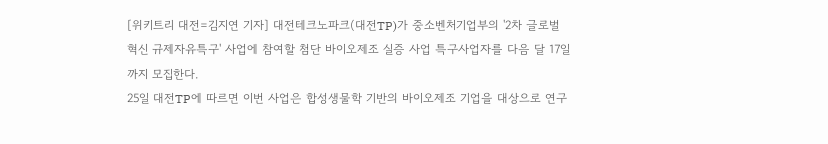[위키트리 대전=김지연 기자] 대전테크노파크(대전TP)가 중소벤처기업부의 '2차 글로벌 혁신 규제자유특구' 사업에 참여할 첨단 바이오제조 실증 사업 특구사업자를 다음 달 17일까지 모집한다.
25일 대전TP에 따르면 이번 사업은 합성생물학 기반의 바이오제조 기업을 대상으로 연구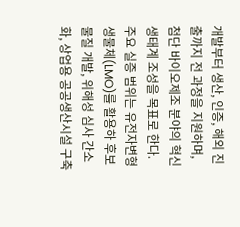개발부터 생산, 인증, 해외 진출까지 전 과정을 지원하며, 첨단 바이오제조 분야의 혁신 생태계 조성을 목표로 한다.
주요 실증 범위는 유전자변형생물체(LMO)를 활용하 후보물질 개발, 위해성 심사 간소화, 상업용 공공생산시설 구축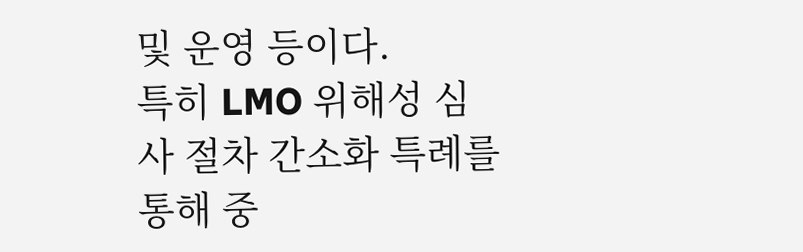및 운영 등이다.
특히 LMO 위해성 심사 절차 간소화 특례를 통해 중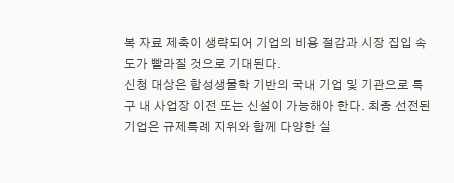복 자료 제축이 생략되어 기업의 비용 절감과 시장 집입 속도가 빨라질 것으로 기대된다.
신청 대상은 합성생물학 기반의 국내 기업 및 기관으로 특구 내 사업장 이전 또는 신설이 가능해아 한다. 최종 선전된 기업은 규제특례 지위와 함께 다양한 실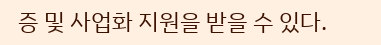증 및 사업화 지원을 받을 수 있다.